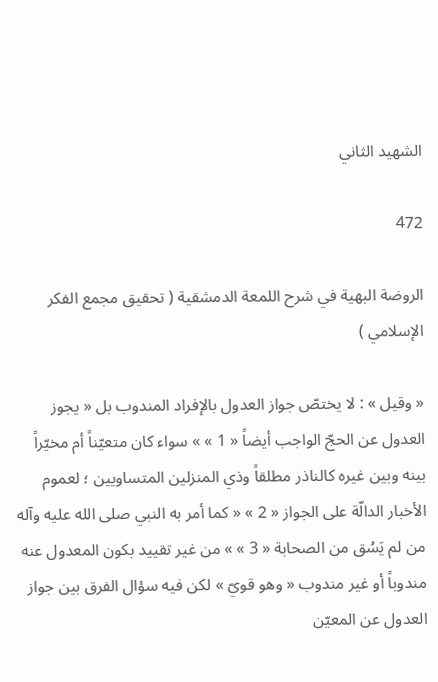الشهيد الثاني

472

الروضة البهية في شرح اللمعة الدمشقية ( تحقيق مجمع الفكر الإسلامي )

« وقيل » : لا يختصّ جواز العدول بالإفراد المندوب بل « يجوز العدول عن الحجّ الواجب أيضاً « 1 » » سواء كان متعيّناً أم مخيّراً بينه وبين غيره كالناذر مطلقاً وذي المنزلين المتساويين ؛ لعموم الأخبار الدالّة على الجواز « 2 » « كما أمر به النبي صلى الله عليه وآله من لم يَسُق من الصحابة « 3 » » من غير تقييد بكون المعدول عنه مندوباً أو غير مندوب « وهو قويّ » لكن فيه سؤال الفرق بين جواز العدول عن المعيّن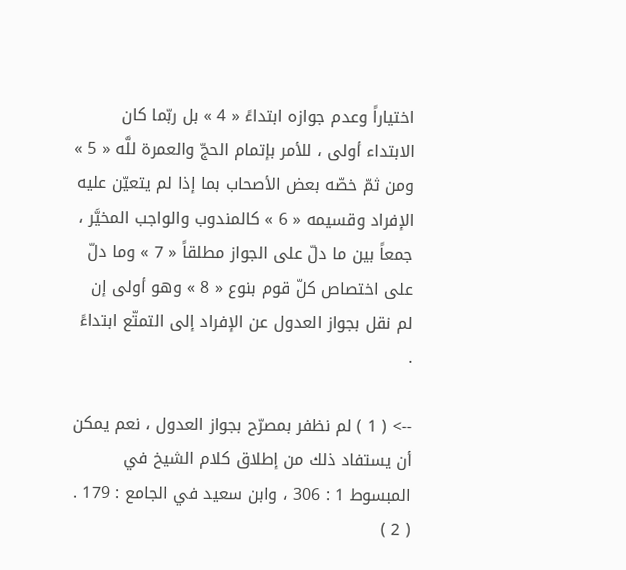اختياراً وعدم جوازه ابتداءً « 4 » بل ربّما كان الابتداء أولى ، للأمر بإتمام الحجّ والعمرة للَّه « 5 » ومن ثمّ خصّه بعض الأصحاب بما إذا لم يتعيّن عليه الإفراد وقسيمه « 6 » كالمندوب والواجب المخيَّر ، جمعاً بين ما دلّ على الجواز مطلقاً « 7 » وما دلّ على اختصاص كلّ قوم بنوع « 8 » وهو أولى إن لم نقل بجواز العدول عن الإفراد إلى التمتّع ابتداءً .

--> ( 1 ) لم نظفر بمصرّح بجواز العدول ، نعم يمكن أن يستفاد ذلك من إطلاق كلام الشيخ في المبسوط 1 : 306 ، وابن سعيد في الجامع : 179 . ( 2 )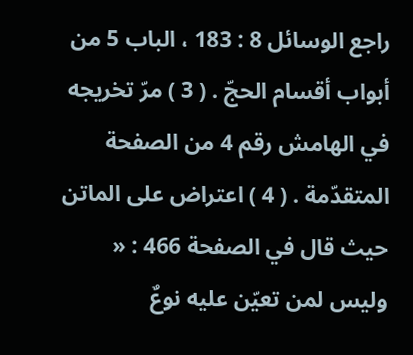راجع الوسائل 8 : 183 ، الباب 5 من أبواب أقسام الحجّ . ( 3 ) مرّ تخريجه في الهامش رقم 4 من الصفحة المتقدّمة . ( 4 ) اعتراض على الماتن حيث قال في الصفحة 466 : « وليس لمن تعيّن عليه نوعٌ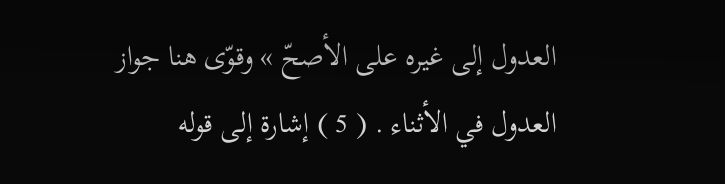العدول إلى غيره على الأصحّ » وقوّى هنا جواز العدول في الأثناء . ( 5 ) إشارة إلى قوله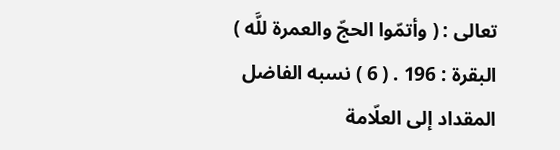تعالى : ( وأتمّوا الحجّ والعمرة للَّه ) البقرة : 196 . ( 6 ) نسبه الفاضل المقداد إلى العلّامة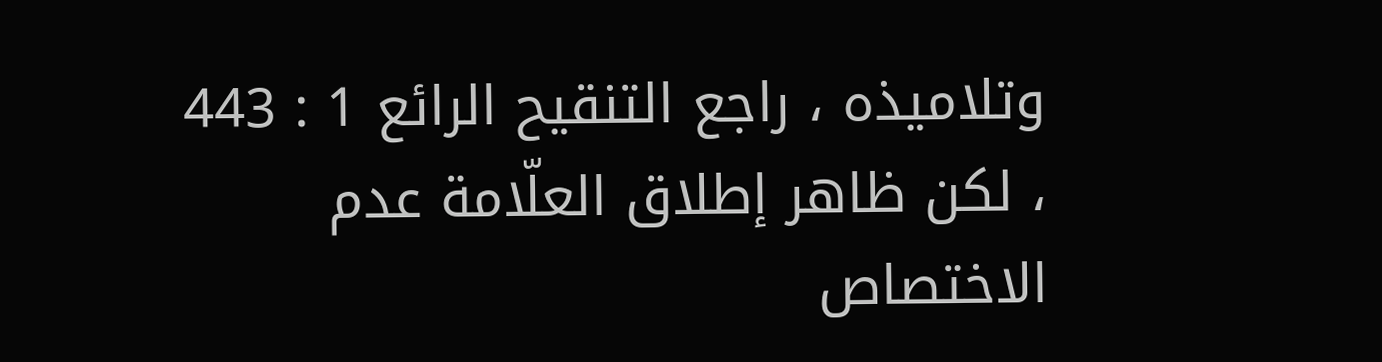وتلاميذه ، راجع التنقيح الرائع 1 : 443 ، لكن ظاهر إطلاق العلّامة عدم الاختصاص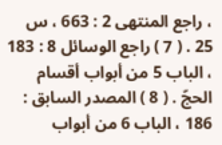، راجع المنتهى 2 : 663 ، س 25 . ( 7 ) راجع الوسائل 8 : 183 ، الباب 5 من أبواب أقسام الحجّ . ( 8 ) المصدر السابق : 186 ، الباب 6 من أبواب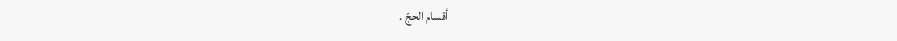أقسام الحجّ .